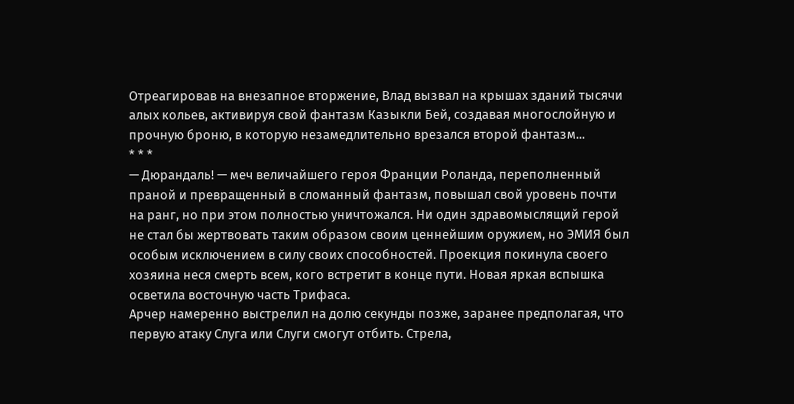Отреагировав на внезапное вторжение, Влад вызвал на крышах зданий тысячи алых кольев, активируя свой фантазм Казыкли Бей, создавая многослойную и прочную броню, в которую незамедлительно врезался второй фантазм...
* * *
— Дюрандаль! — меч величайшего героя Франции Роланда, переполненный праной и превращенный в сломанный фантазм, повышал свой уровень почти на ранг, но при этом полностью уничтожался. Ни один здравомыслящий герой не стал бы жертвовать таким образом своим ценнейшим оружием, но ЭМИЯ был особым исключением в силу своих способностей. Проекция покинула своего хозяина неся смерть всем, кого встретит в конце пути. Новая яркая вспышка осветила восточную часть Трифаса.
Арчер намеренно выстрелил на долю секунды позже, заранее предполагая, что первую атаку Слуга или Слуги смогут отбить. Стрела,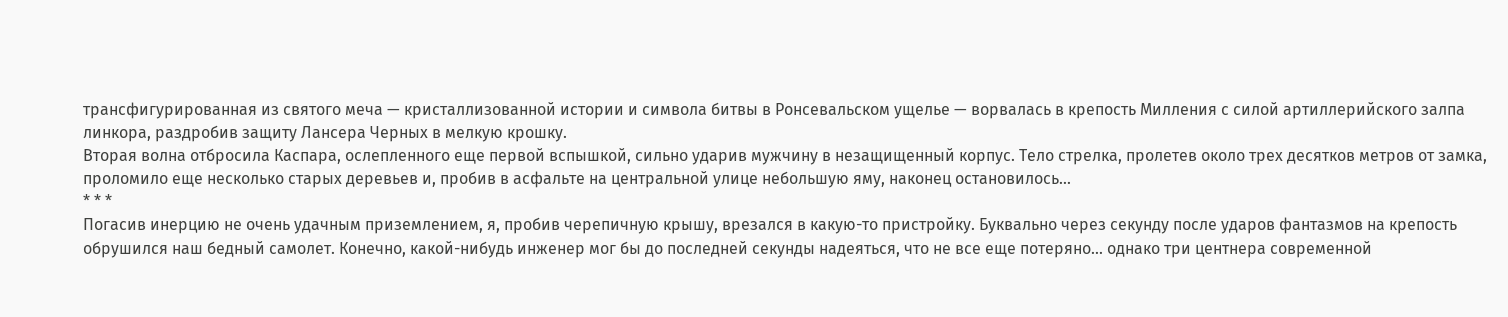трансфигурированная из святого меча — кристаллизованной истории и символа битвы в Ронсевальском ущелье — ворвалась в крепость Милления с силой артиллерийского залпа линкора, раздробив защиту Лансера Черных в мелкую крошку.
Вторая волна отбросила Каспара, ослепленного еще первой вспышкой, сильно ударив мужчину в незащищенный корпус. Тело стрелка, пролетев около трех десятков метров от замка, проломило еще несколько старых деревьев и, пробив в асфальте на центральной улице небольшую яму, наконец остановилось...
* * *
Погасив инерцию не очень удачным приземлением, я, пробив черепичную крышу, врезался в какую-то пристройку. Буквально через секунду после ударов фантазмов на крепость обрушился наш бедный самолет. Конечно, какой-нибудь инженер мог бы до последней секунды надеяться, что не все еще потеряно... однако три центнера современной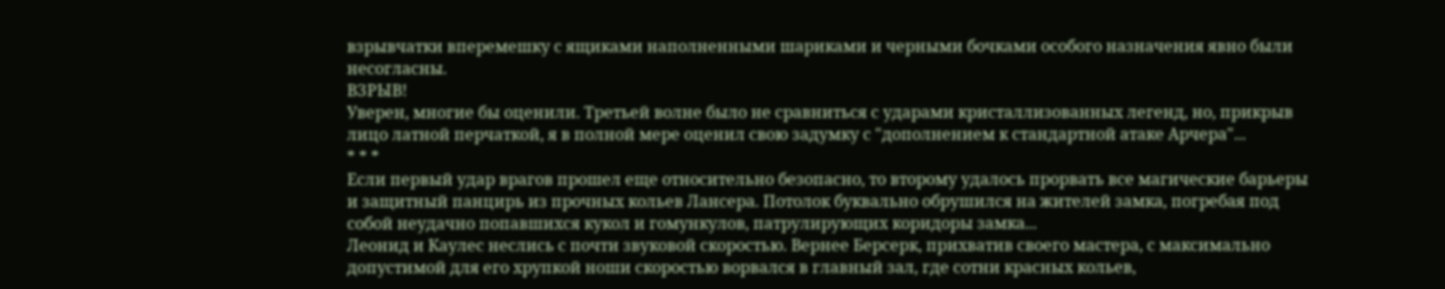взрывчатки вперемешку с ящиками наполненными шариками и черными бочками особого назначения явно были несогласны.
ВЗРЫВ!
Уверен, многие бы оценили. Третьей волне было не сравниться с ударами кристаллизованных легенд, но, прикрыв лицо латной перчаткой, я в полной мере оценил свою задумку с "дополнением к стандартной атаке Арчера"...
* * *
Если первый удар врагов прошел еще относительно безопасно, то второму удалось прорвать все магические барьеры и защитный панцирь из прочных кольев Лансера. Потолок буквально обрушился на жителей замка, погребая под собой неудачно попавшихся кукол и гомункулов, патрулирующих коридоры замка...
Леонид и Каулес неслись с почти звуковой скоростью. Вернее Берсерк, прихватив своего мастера, с максимально допустимой для его хрупкой ноши скоростью ворвался в главный зал, где сотни красных кольев,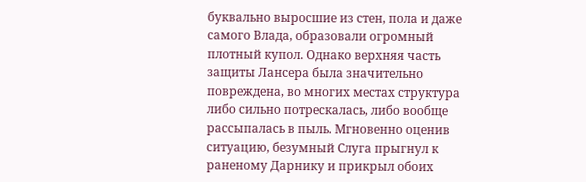буквально выросшие из стен, пола и даже самого Влада, образовали огромный плотный купол. Однако верхняя часть защиты Лансера была значительно повреждена, во многих местах структура либо сильно потрескалась, либо вообще рассыпалась в пыль. Мгновенно оценив ситуацию, безумный Слуга прыгнул к раненому Дарнику и прикрыл обоих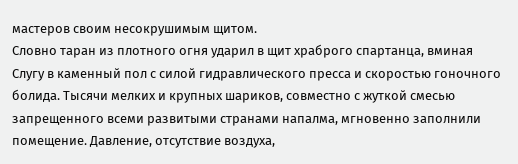мастеров своим несокрушимым щитом.
Словно таран из плотного огня ударил в щит храброго спартанца, вминая Слугу в каменный пол с силой гидравлического пресса и скоростью гоночного болида. Тысячи мелких и крупных шариков, совместно с жуткой смесью запрещенного всеми развитыми странами напалма, мгновенно заполнили помещение. Давление, отсутствие воздуха,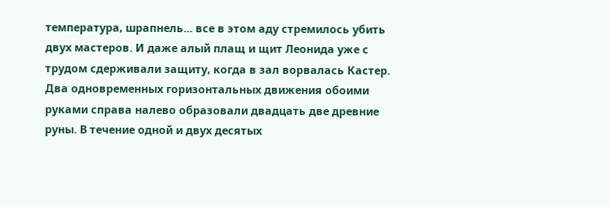температура, шрапнель... все в этом аду стремилось убить двух мастеров. И даже алый плащ и щит Леонида уже с трудом сдерживали защиту, когда в зал ворвалась Кастер. Два одновременных горизонтальных движения обоими руками справа налево образовали двадцать две древние руны. В течение одной и двух десятых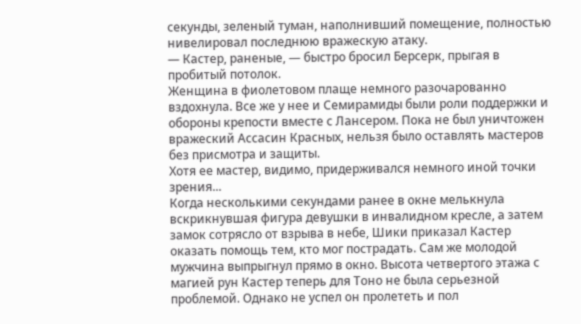секунды, зеленый туман, наполнивший помещение, полностью нивелировал последнюю вражескую атаку.
— Кастер, раненые, — быстро бросил Берсерк, прыгая в пробитый потолок.
Женщина в фиолетовом плаще немного разочарованно вздохнула. Все же у нее и Семирамиды были роли поддержки и обороны крепости вместе с Лансером. Пока не был уничтожен вражеский Ассасин Красных, нельзя было оставлять мастеров без присмотра и защиты.
Хотя ее мастер, видимо, придерживался немного иной точки зрения...
Когда несколькими секундами ранее в окне мелькнула вскрикнувшая фигура девушки в инвалидном кресле, а затем замок сотрясло от взрыва в небе, Шики приказал Кастер оказать помощь тем, кто мог пострадать. Сам же молодой мужчина выпрыгнул прямо в окно. Высота четвертого этажа с магией рун Кастер теперь для Тоно не была серьезной проблемой. Однако не успел он пролететь и пол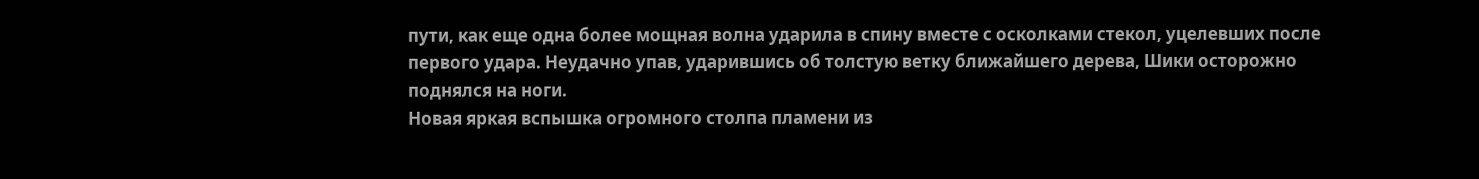пути, как еще одна более мощная волна ударила в спину вместе с осколками стекол, уцелевших после первого удара. Неудачно упав, ударившись об толстую ветку ближайшего дерева, Шики осторожно поднялся на ноги.
Новая яркая вспышка огромного столпа пламени из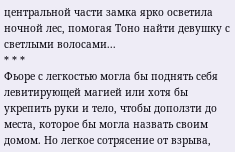центральной части замка ярко осветила ночной лес, помогая Тоно найти девушку с светлыми волосами...
* * *
Фьоре с легкостью могла бы поднять себя левитирующей магией или хотя бы укрепить руки и тело, чтобы доползти до места, которое бы могла назвать своим домом. Но легкое сотрясение от взрыва,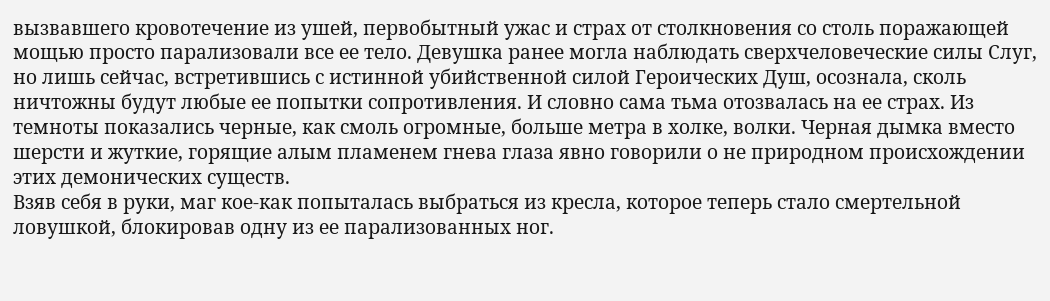вызвавшего кровотечение из ушей, первобытный ужас и страх от столкновения со столь поражающей мощью просто парализовали все ее тело. Девушка ранее могла наблюдать сверхчеловеческие силы Слуг, но лишь сейчас, встретившись с истинной убийственной силой Героических Душ, осознала, сколь ничтожны будут любые ее попытки сопротивления. И словно сама тьма отозвалась на ее страх. Из темноты показались черные, как смоль огромные, больше метра в холке, волки. Черная дымка вместо шерсти и жуткие, горящие алым пламенем гнева глаза явно говорили о не природном происхождении этих демонических существ.
Взяв себя в руки, маг кое-как попыталась выбраться из кресла, которое теперь стало смертельной ловушкой, блокировав одну из ее парализованных ног.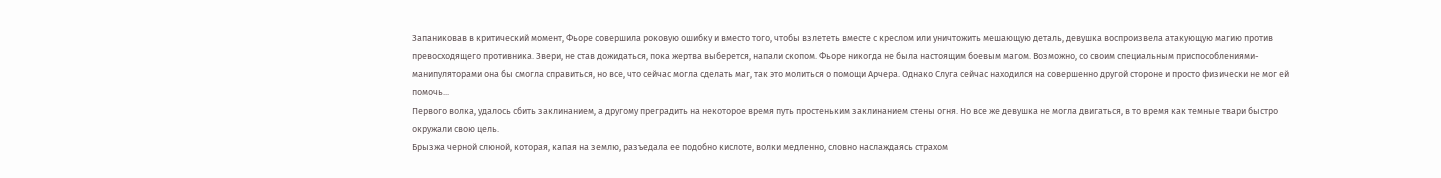Запаниковав в критический момент, Фьоре совершила роковую ошибку и вместо того, чтобы взлететь вместе с креслом или уничтожить мешающую деталь, девушка воспроизвела атакующую магию против превосходящего противника. Звери, не став дожидаться, пока жертва выберется, напали скопом. Фьоре никогда не была настоящим боевым магом. Возможно, со своим специальным приспособлениями-манипуляторами она бы смогла справиться, но все, что сейчас могла сделать маг, так это молиться о помощи Арчера. Однако Слуга сейчас находился на совершенно другой стороне и просто физически не мог ей помочь...
Первого волка, удалось сбить заклинанием, а другому преградить на некоторое время путь простеньким заклинанием стены огня. Но все же девушка не могла двигаться, в то время как темные твари быстро окружали свою цель.
Брызжа черной слюной, которая, капая на землю, разъедала ее подобно кислоте, волки медленно, словно наслаждаясь страхом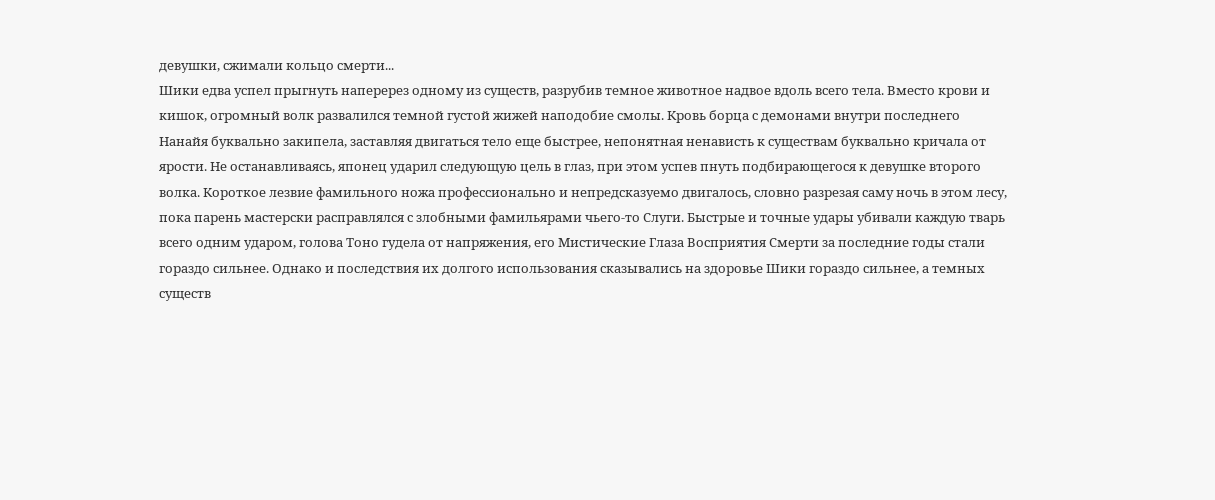девушки, сжимали кольцо смерти...
Шики едва успел прыгнуть наперерез одному из существ, разрубив темное животное надвое вдоль всего тела. Вместо крови и кишок, огромный волк развалился темной густой жижей наподобие смолы. Кровь борца с демонами внутри последнего Нанайя буквально закипела, заставляя двигаться тело еще быстрее, непонятная ненависть к существам буквально кричала от ярости. Не останавливаясь, японец ударил следующую цель в глаз, при этом успев пнуть подбирающегося к девушке второго волка. Короткое лезвие фамильного ножа профессионально и непредсказуемо двигалось, словно разрезая саму ночь в этом лесу, пока парень мастерски расправлялся с злобными фамильярами чьего-то Слуги. Быстрые и точные удары убивали каждую тварь всего одним ударом, голова Тоно гудела от напряжения, его Мистические Глаза Восприятия Смерти за последние годы стали гораздо сильнее. Однако и последствия их долгого использования сказывались на здоровье Шики гораздо сильнее, а темных существ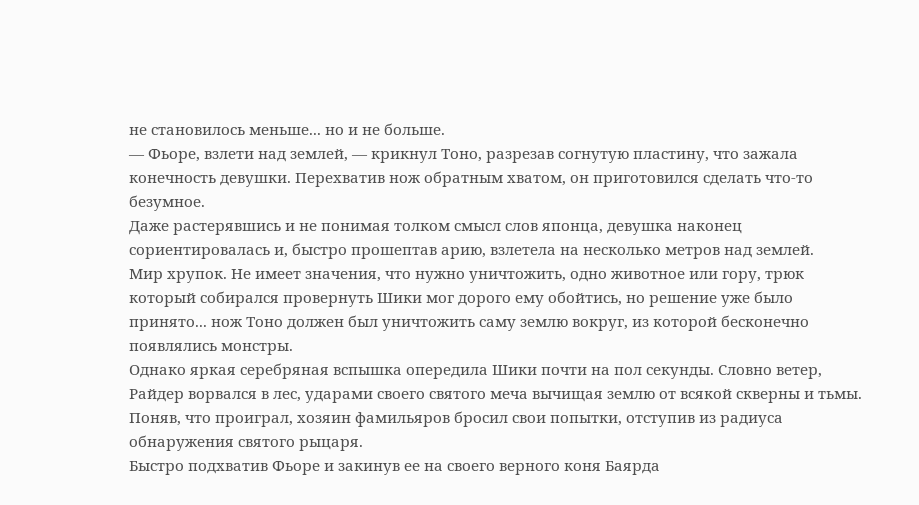не становилось меньше... но и не больше.
— Фьоре, взлети над землей, — крикнул Тоно, разрезав согнутую пластину, что зажала конечность девушки. Перехватив нож обратным хватом, он приготовился сделать что-то безумное.
Даже растерявшись и не понимая толком смысл слов японца, девушка наконец сориентировалась и, быстро прошептав арию, взлетела на несколько метров над землей.
Мир хрупок. Не имеет значения, что нужно уничтожить, одно животное или гору, трюк который собирался провернуть Шики мог дорого ему обойтись, но решение уже было принято... нож Тоно должен был уничтожить саму землю вокруг, из которой бесконечно появлялись монстры.
Однако яркая серебряная вспышка опередила Шики почти на пол секунды. Словно ветер, Райдер ворвался в лес, ударами своего святого меча вычищая землю от всякой скверны и тьмы. Поняв, что проиграл, хозяин фамильяров бросил свои попытки, отступив из радиуса обнаружения святого рыцаря.
Быстро подхватив Фьоре и закинув ее на своего верного коня Баярда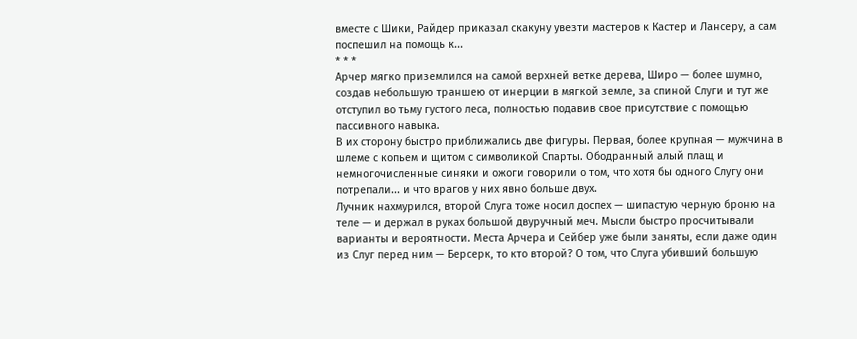вместе с Шики, Райдер приказал скакуну увезти мастеров к Кастер и Лансеру, а сам поспешил на помощь к...
* * *
Арчер мягко приземлился на самой верхней ветке дерева, Широ — более шумно, создав небольшую траншею от инерции в мягкой земле, за спиной Слуги и тут же отступил во тьму густого леса, полностью подавив свое присутствие с помощью пассивного навыка.
В их сторону быстро приближались две фигуры. Первая, более крупная — мужчина в шлеме с копьем и щитом с символикой Спарты. Ободранный алый плащ и немногочисленные синяки и ожоги говорили о том, что хотя бы одного Слугу они потрепали... и что врагов у них явно больше двух.
Лучник нахмурился, второй Слуга тоже носил доспех — шипастую черную броню на теле — и держал в руках большой двуручный меч. Мысли быстро просчитывали варианты и вероятности. Места Арчера и Сейбер уже были заняты, если даже один из Слуг перед ним — Берсерк, то кто второй? О том, что Слуга убивший большую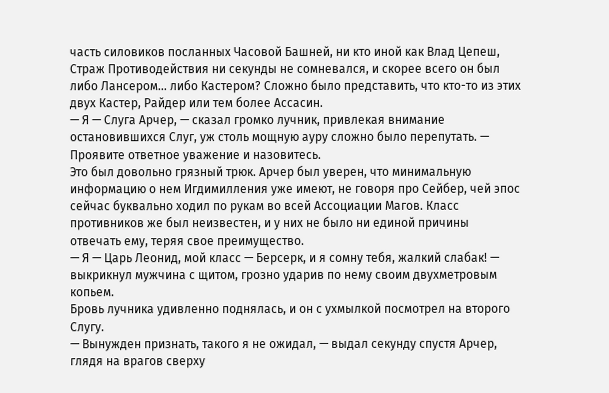часть силовиков посланных Часовой Башней, ни кто иной как Влад Цепеш, Страж Противодействия ни секунды не сомневался, и скорее всего он был либо Лансером... либо Кастером? Сложно было представить, что кто-то из этих двух Кастер, Райдер или тем более Ассасин.
— Я — Слуга Арчер, — сказал громко лучник, привлекая внимание остановившихся Слуг, уж столь мощную ауру сложно было перепутать. — Проявите ответное уважение и назовитесь.
Это был довольно грязный трюк. Арчер был уверен, что минимальную информацию о нем Игдимилления уже имеют, не говоря про Сейбер, чей эпос сейчас буквально ходил по рукам во всей Ассоциации Магов. Класс противников же был неизвестен, и у них не было ни единой причины отвечать ему, теряя свое преимущество.
— Я — Царь Леонид, мой класс — Берсерк, и я сомну тебя, жалкий слабак! — выкрикнул мужчина с щитом, грозно ударив по нему своим двухметровым копьем.
Бровь лучника удивленно поднялась, и он с ухмылкой посмотрел на второго Слугу.
— Вынужден признать, такого я не ожидал, — выдал секунду спустя Арчер, глядя на врагов сверху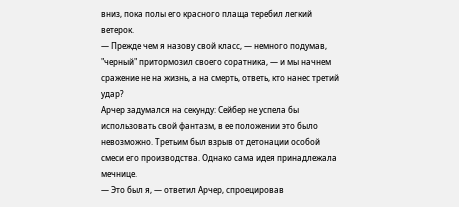вниз, пока полы его красного плаща теребил легкий ветерок.
— Прежде чем я назову свой класс, — немного подумав, "черный" притормозил своего соратника, — и мы начнем сражение не на жизнь, а на смерть, ответь, кто нанес третий удар?
Арчер задумался на секунду: Сейбер не успела бы использовать свой фантазм, в ее положении это было невозможно. Третьим был взрыв от детонации особой смеси его производства. Однако сама идея принадлежала мечнице.
— Это был я, — ответил Арчер, спроецировав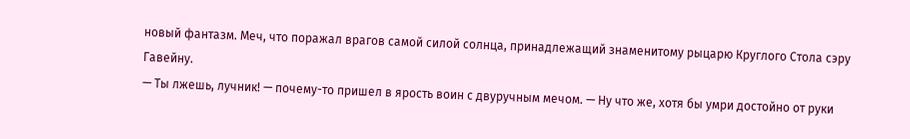новый фантазм. Меч, что поражал врагов самой силой солнца, принадлежащий знаменитому рыцарю Круглого Стола сэру Гавейну.
— Ты лжешь, лучник! — почему-то пришел в ярость воин с двуручным мечом. — Ну что же, хотя бы умри достойно от руки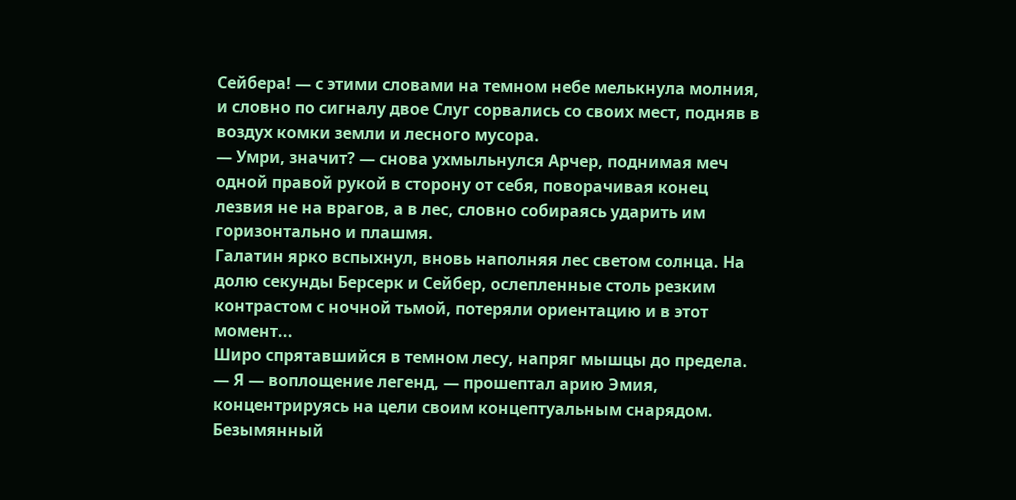Сейбера! — с этими словами на темном небе мелькнула молния, и словно по сигналу двое Слуг сорвались со своих мест, подняв в воздух комки земли и лесного мусора.
— Умри, значит? — снова ухмыльнулся Арчер, поднимая меч одной правой рукой в сторону от себя, поворачивая конец лезвия не на врагов, а в лес, словно собираясь ударить им горизонтально и плашмя.
Галатин ярко вспыхнул, вновь наполняя лес светом солнца. На долю секунды Берсерк и Сейбер, ослепленные столь резким контрастом с ночной тьмой, потеряли ориентацию и в этот момент...
Широ спрятавшийся в темном лесу, напряг мышцы до предела.
— Я — воплощение легенд, — прошептал арию Эмия, концентрируясь на цели своим концептуальным снарядом. Безымянный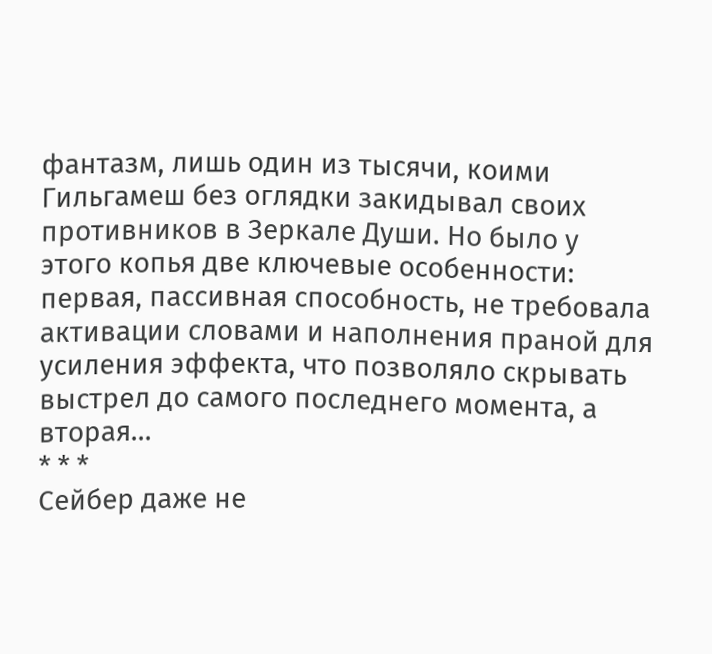фантазм, лишь один из тысячи, коими Гильгамеш без оглядки закидывал своих противников в Зеркале Души. Но было у этого копья две ключевые особенности: первая, пассивная способность, не требовала активации словами и наполнения праной для усиления эффекта, что позволяло скрывать выстрел до самого последнего момента, а вторая...
* * *
Сейбер даже не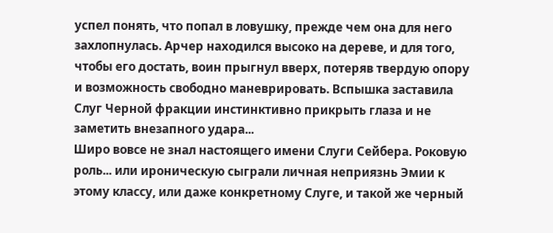успел понять, что попал в ловушку, прежде чем она для него захлопнулась. Арчер находился высоко на дереве, и для того, чтобы его достать, воин прыгнул вверх, потеряв твердую опору и возможность свободно маневрировать. Вспышка заставила Слуг Черной фракции инстинктивно прикрыть глаза и не заметить внезапного удара...
Широ вовсе не знал настоящего имени Слуги Сейбера. Роковую роль... или ироническую сыграли личная неприязнь Эмии к этому классу, или даже конкретному Слуге, и такой же черный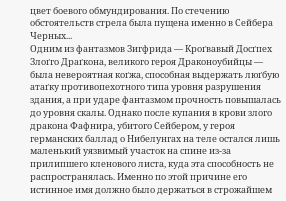цвет боевого обмундирования. По стечению обстоятельств стрела была пущена именно в Сейбера Черных...
Одним из фантазмов Зигфрида — Кроґвавый Досґпех Злоґго Драґкона, великого героя Драконоубийцы — была невероятная коґжа, способная выдержать люґбую атаґку противопехотного типа уровня разрушения здания, а при ударе фантазмом прочность повышалась до уровня скалы. Однако после купания в крови злого дракона Фафнира, убитого Сейбером, у героя германских баллад о Нибелунгах на теле остался лишь маленький уязвимый участок на спине из-за прилипшего кленового листа, куда эта способность не распространялась. Именно по этой причине его истинное имя должно было держаться в строжайшем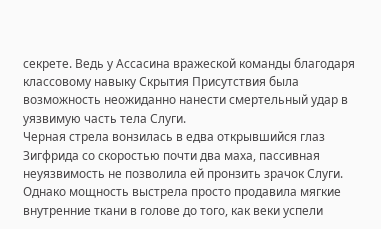секрете. Ведь у Ассасина вражеской команды благодаря классовому навыку Скрытия Присутствия была возможность неожиданно нанести смертельный удар в уязвимую часть тела Слуги.
Черная стрела вонзилась в едва открывшийся глаз Зигфрида со скоростью почти два маха, пассивная неуязвимость не позволила ей пронзить зрачок Слуги. Однако мощность выстрела просто продавила мягкие внутренние ткани в голове до того, как веки успели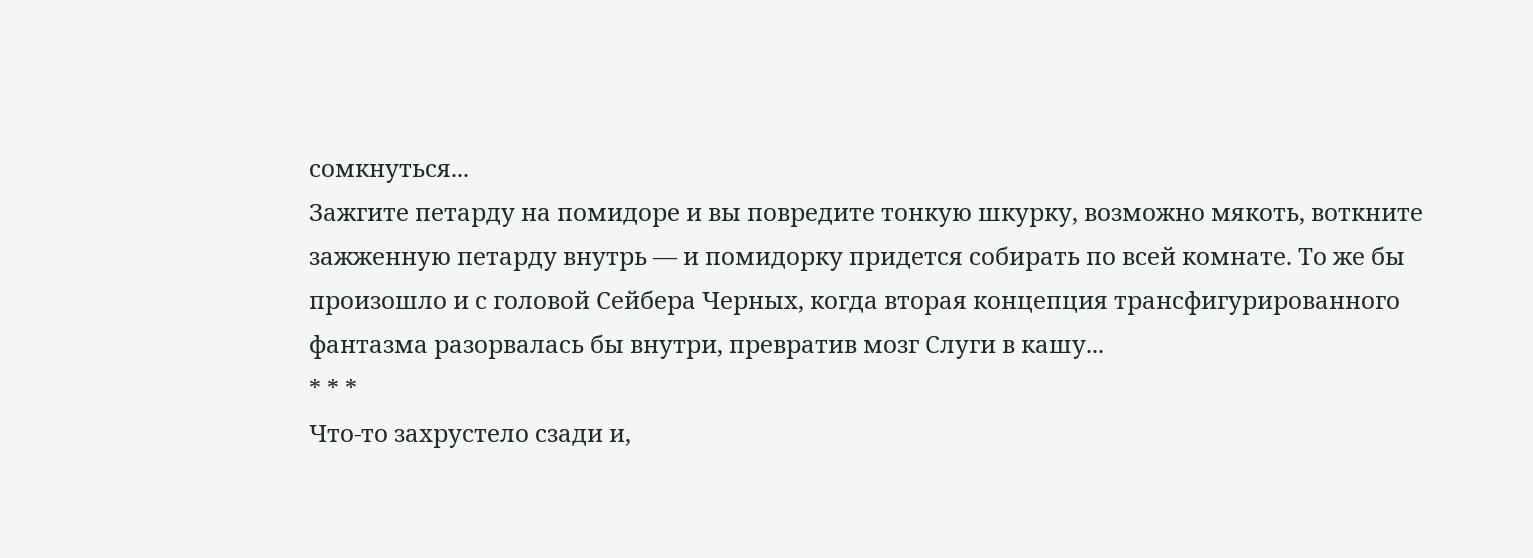сомкнуться...
Зажгите петарду на помидоре и вы повредите тонкую шкурку, возможно мякоть, воткните зажженную петарду внутрь — и помидорку придется собирать по всей комнате. То же бы произошло и с головой Сейбера Черных, когда вторая концепция трансфигурированного фантазма разорвалась бы внутри, превратив мозг Слуги в кашу...
* * *
Что-то захрустело сзади и,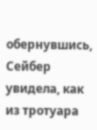обернувшись, Сейбер увидела, как из тротуара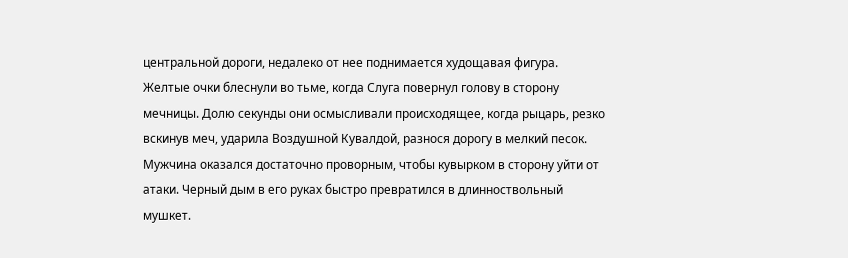центральной дороги, недалеко от нее поднимается худощавая фигура. Желтые очки блеснули во тьме, когда Слуга повернул голову в сторону мечницы. Долю секунды они осмысливали происходящее, когда рыцарь, резко вскинув меч, ударила Воздушной Кувалдой, разнося дорогу в мелкий песок.
Мужчина оказался достаточно проворным, чтобы кувырком в сторону уйти от атаки. Черный дым в его руках быстро превратился в длинноствольный мушкет.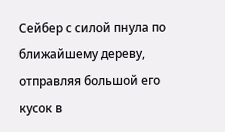Сейбер с силой пнула по ближайшему дереву, отправляя большой его кусок в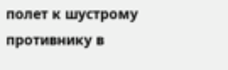полет к шустрому противнику в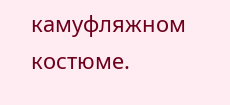камуфляжном костюме.